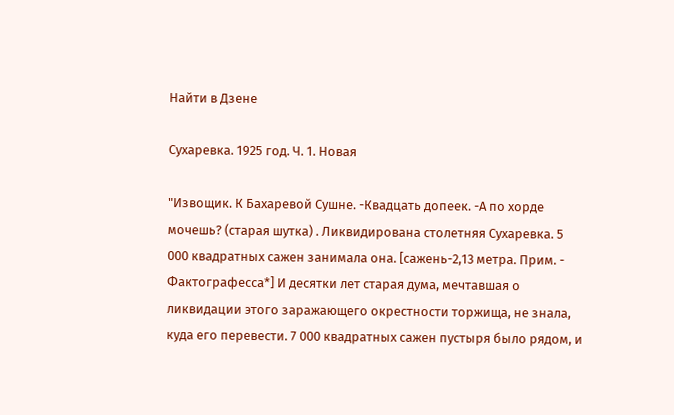Найти в Дзене

Сухаревка. 1925 год. Ч. 1. Новая

"Извощик. К Бахаревой Сушне. -Квадцать допеек. -А по хорде мочешь? (старая шутка) . Ликвидирована столетняя Сухаревка. 5 000 квадратных сажен занимала она. [сажень-2,13 метра. Прим. - Фактографесса*] И десятки лет старая дума, мечтавшая о ликвидации этого заражающего окрестности торжища, не знала, куда его перевести. 7 000 квадратных сажен пустыря было рядом, и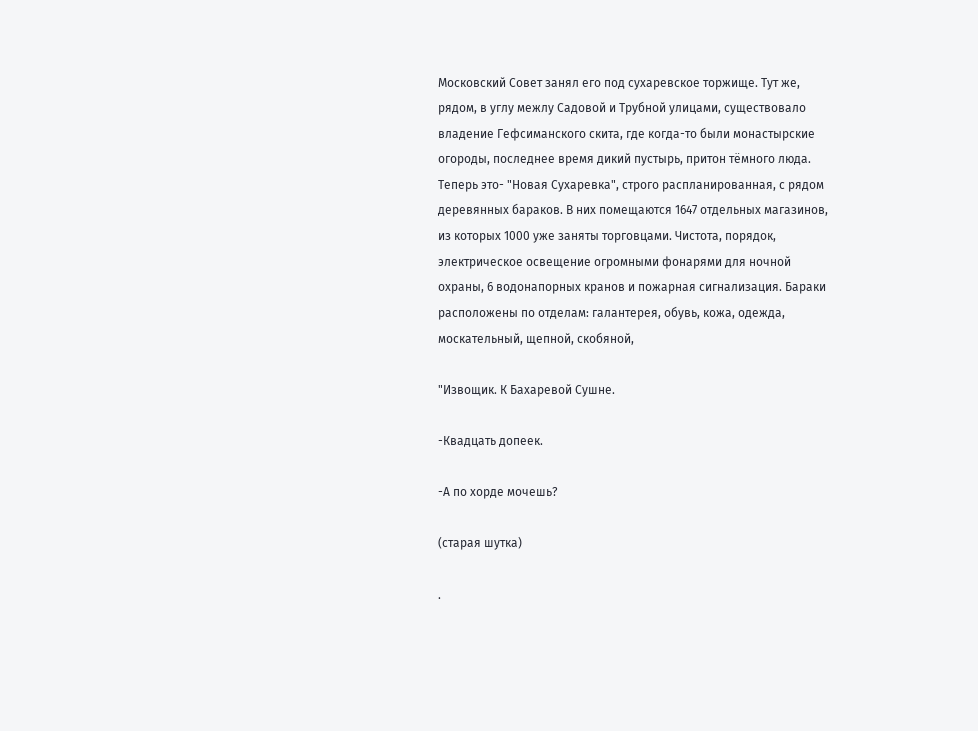Московский Совет занял его под сухаревское торжище. Тут же, рядом, в углу межлу Садовой и Трубной улицами, существовало владение Гефсиманского скита, где когда-то были монастырские огороды, последнее время дикий пустырь, притон тёмного люда. Теперь это- "Новая Сухаревка", строго распланированная, с рядом деревянных бараков. В них помещаются 1647 отдельных магазинов, из которых 1000 уже заняты торговцами. Чистота, порядок, электрическое освещение огромными фонарями для ночной охраны, 6 водонапорных кранов и пожарная сигнализация. Бараки расположены по отделам: галантерея, обувь, кожа, одежда, москательный, щепной, скобяной,

"Извощик. К Бахаревой Сушне.

-Квадцать допеек.

-А по хорде мочешь?

(старая шутка)

.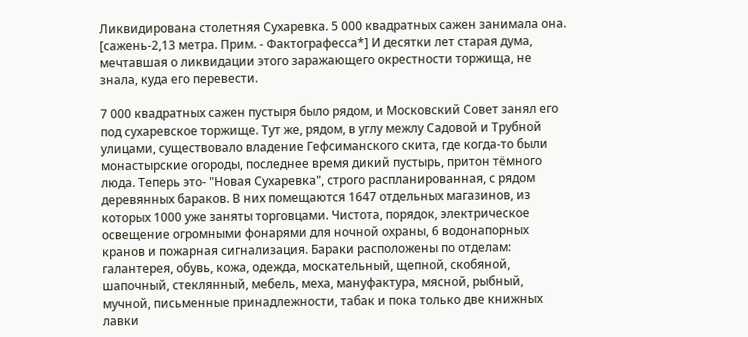Ликвидирована столетняя Сухаревка. 5 000 квадратных сажен занимала она. [сажень-2,13 метра. Прим. - Фактографесса*] И десятки лет старая дума, мечтавшая о ликвидации этого заражающего окрестности торжища, не знала, куда его перевести.

7 000 квадратных сажен пустыря было рядом, и Московский Совет занял его под сухаревское торжище. Тут же, рядом, в углу межлу Садовой и Трубной улицами, существовало владение Гефсиманского скита, где когда-то были монастырские огороды, последнее время дикий пустырь, притон тёмного люда. Теперь это- "Новая Сухаревка", строго распланированная, с рядом деревянных бараков. В них помещаются 1647 отдельных магазинов, из которых 1000 уже заняты торговцами. Чистота, порядок, электрическое освещение огромными фонарями для ночной охраны, 6 водонапорных кранов и пожарная сигнализация. Бараки расположены по отделам: галантерея, обувь, кожа, одежда, москательный, щепной, скобяной, шапочный, стеклянный, мебель, меха, мануфактура, мясной, рыбный, мучной, письменные принадлежности, табак и пока только две книжных лавки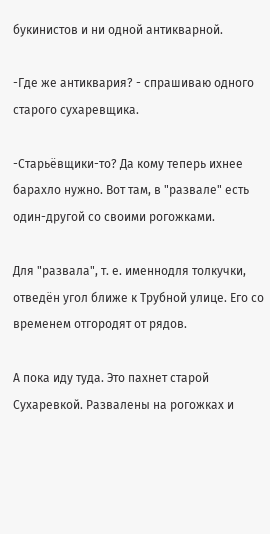букинистов и ни одной антикварной.

-Где же антиквария? - спрашиваю одного старого сухаревщика.

-Старьёвщики-то? Да кому теперь ихнее барахло нужно. Вот там, в "развале" есть один-другой со своими рогожками.

Для "развала", т. е. именнодля толкучки, отведён угол ближе к Трубной улице. Его со временем отгородят от рядов.

А пока иду туда. Это пахнет старой Сухаревкой. Развалены на рогожках и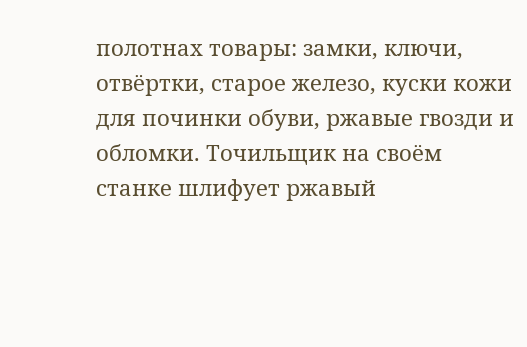полотнах товары: замки, ключи, отвёртки, старое железо, куски кожи для починки обуви, ржавые гвозди и обломки. Точильщик на своём станке шлифует ржавый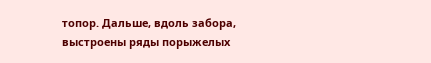топор. Дальше, вдоль забора, выстроены ряды порыжелых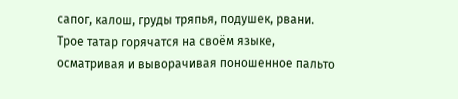сапог, калош, груды тряпья, подушек, рвани. Трое татар горячатся на своём языке, осматривая и выворачивая поношенное пальто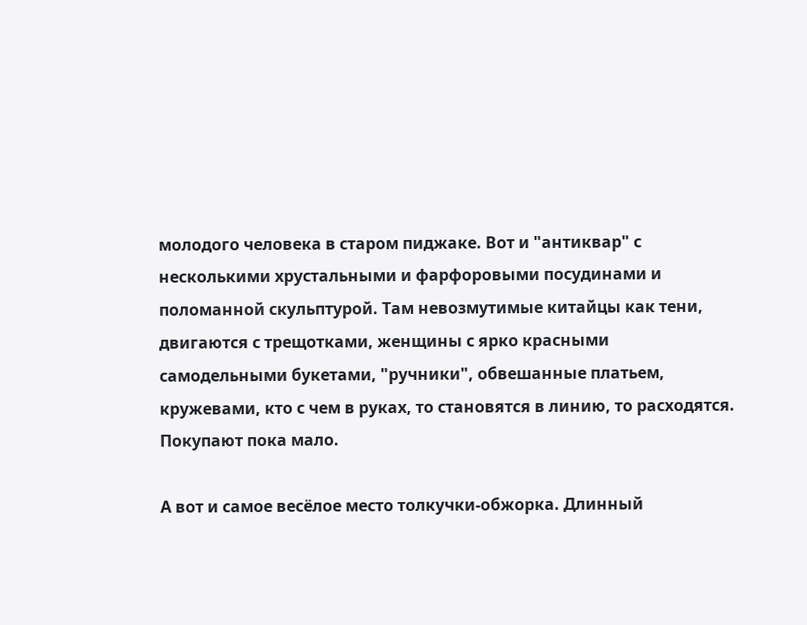молодого человека в старом пиджаке. Вот и "антиквар" с несколькими хрустальными и фарфоровыми посудинами и поломанной скульптурой. Там невозмутимые китайцы как тени, двигаются с трещотками, женщины с ярко красными самодельными букетами, "ручники", обвешанные платьем, кружевами, кто с чем в руках, то становятся в линию, то расходятся. Покупают пока мало.

А вот и самое весёлое место толкучки-обжорка. Длинный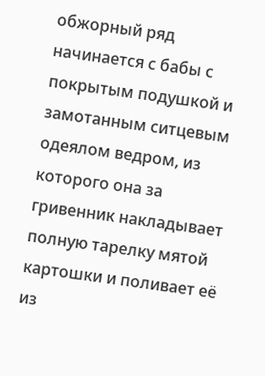обжорный ряд начинается с бабы с покрытым подушкой и замотанным ситцевым одеялом ведром, из которого она за гривенник накладывает полную тарелку мятой картошки и поливает её из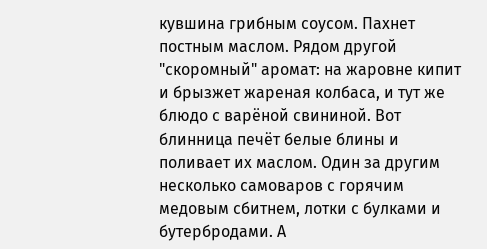кувшина грибным соусом. Пахнет постным маслом. Рядом другой "скоромный" аромат: на жаровне кипит и брызжет жареная колбаса, и тут же блюдо с варёной свининой. Вот блинница печёт белые блины и поливает их маслом. Один за другим несколько самоваров с горячим медовым сбитнем, лотки с булками и бутербродами. А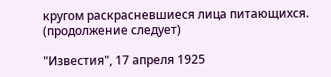кругом раскрасневшиеся лица питающихся. (продолжение следует)

"Известия", 17 апреля 1925